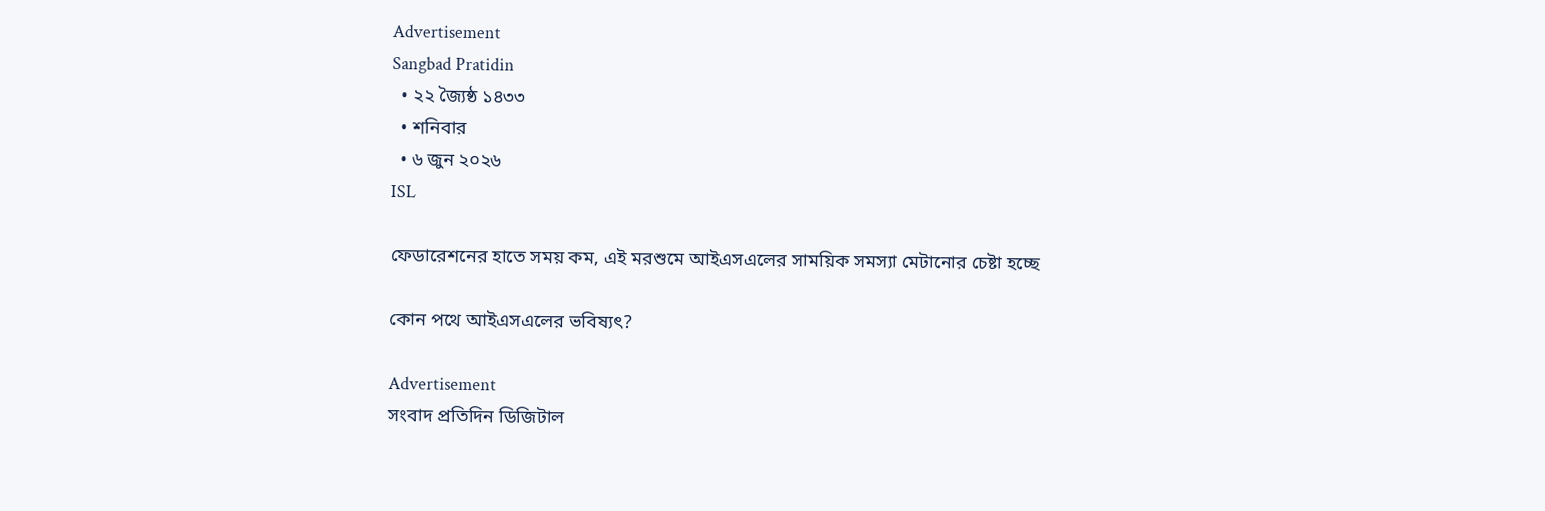Advertisement
Sangbad Pratidin
  • ২২ জ্যৈষ্ঠ ১৪৩৩
  • শনিবার
  • ৬ জুন ২০২৬
ISL

ফেডারেশনের হাতে সময় কম, এই মরশুমে আইএসএলের সাময়িক সমস্যা মেটানোর চেষ্টা হচ্ছে

কোন পথে আইএসএলের ভবিষ্যৎ?

Advertisement
সংবাদ প্রতিদিন ডিজিটাল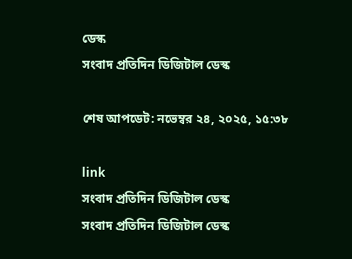ডেস্ক
সংবাদ প্রতিদিন ডিজিটাল ডেস্ক

শেষ আপডেট: নভেম্বর ২৪, ২০২৫, ১৫:৩৮

link
সংবাদ প্রতিদিন ডিজিটাল ডেস্ক
সংবাদ প্রতিদিন ডিজিটাল ডেস্ক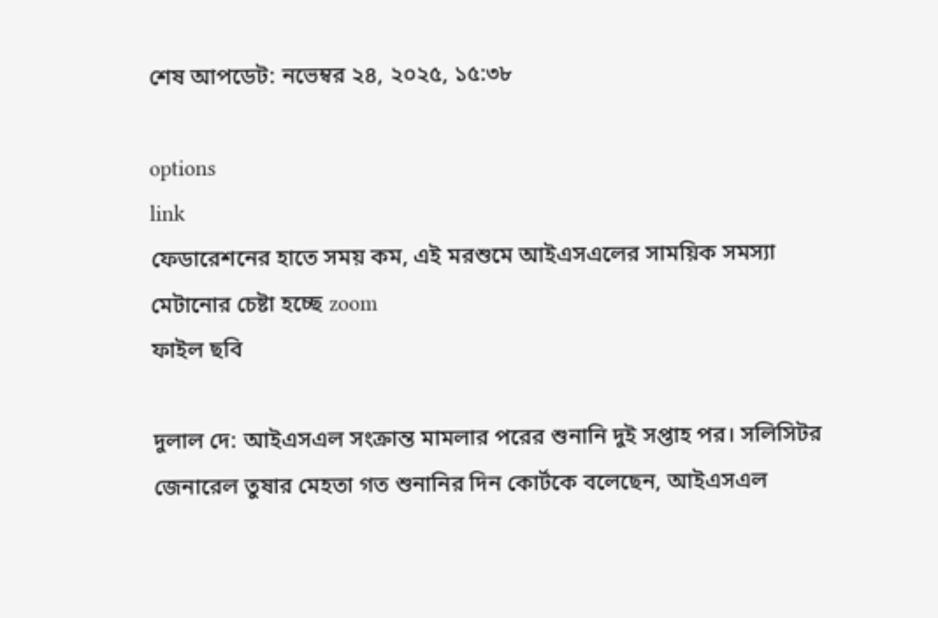শেষ আপডেট: নভেম্বর ২৪, ২০২৫, ১৫:৩৮

options
link
ফেডারেশনের হাতে সময় কম, এই মরশুমে আইএসএলের সাময়িক সমস্যা মেটানোর চেষ্টা হচ্ছে zoom
ফাইল ছবি

দুলাল দে: আইএসএল সংক্রান্ত মামলার পরের শুনানি দুই সপ্তাহ পর। সলিসিটর জেনারেল তুষার মেহতা গত শুনানির দিন কোর্টকে বলেছেন, আইএসএল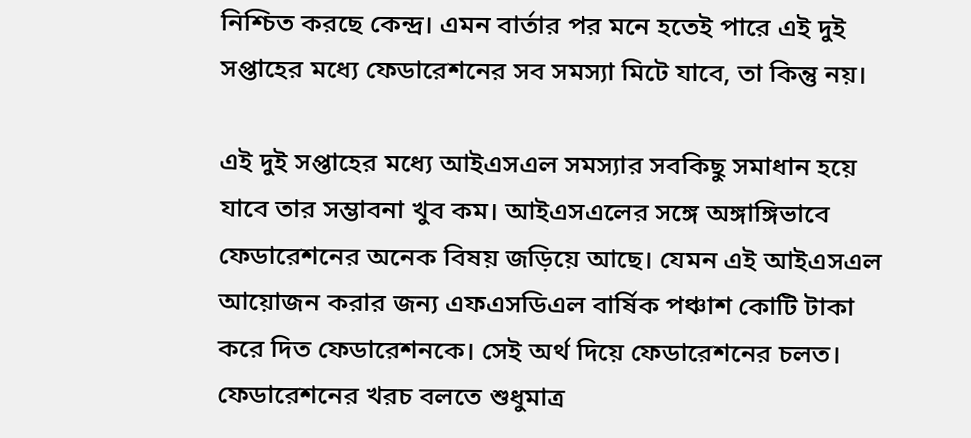নিশ্চিত করছে কেন্দ্র। এমন বার্তার পর মনে হতেই পারে এই দুই সপ্তাহের মধ্যে ফেডারেশনের সব সমস্যা মিটে যাবে, তা কিন্তু নয়।

এই দুই সপ্তাহের মধ্যে আইএসএল সমস্যার সবকিছু সমাধান হয়ে যাবে তার সম্ভাবনা খুব কম। আইএসএলের সঙ্গে অঙ্গাঙ্গিভাবে ফেডারেশনের অনেক বিষয় জড়িয়ে আছে। যেমন এই আইএসএল আয়োজন করার জন্য এফএসডিএল বার্ষিক পঞ্চাশ কোটি টাকা করে দিত ফেডারেশনকে। সেই অর্থ দিয়ে ফেডারেশনের চলত। ফেডারেশনের খরচ বলতে শুধুমাত্র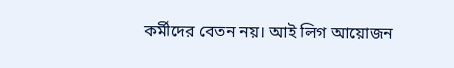কর্মীদের বেতন নয়। আই লিগ আয়োজন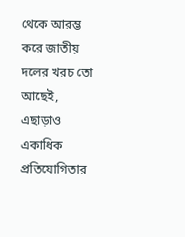থেকে আরম্ভ করে জাতীয় দলের খরচ তো আছেই, এছাড়াও একাধিক প্রতিযোগিতার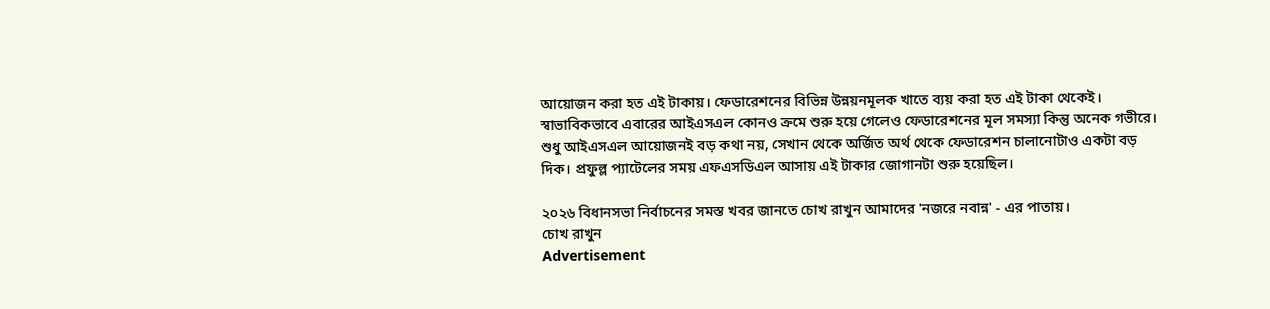আয়োজন করা হত এই টাকায়। ফেডারেশনের বিভিন্ন উন্নয়নমূলক খাতে ব্যয় করা হত এই টাকা থেকেই। স্বাভাবিকভাবে এবারের আইএসএল কোনও ক্রমে শুরু হয়ে গেলেও ফেডারেশনের মূল সমস্যা কিন্তু অনেক গভীরে। শুধু আইএসএল আয়োজনই বড় কথা নয়, সেখান থেকে অর্জিত অর্থ থেকে ফেডারেশন চালানোটাও একটা বড় দিক। প্রফুল্ল প্যাটেলের সময় এফএসডিএল আসায় এই টাকার জোগানটা শুরু হয়েছিল।

২০২৬ বিধানসভা নির্বাচনের সমস্ত খবর জানতে চোখ রাখুন আমাদের 'নজরে নবান্ন' - এর পাতায়।
চোখ রাখুন
Advertisement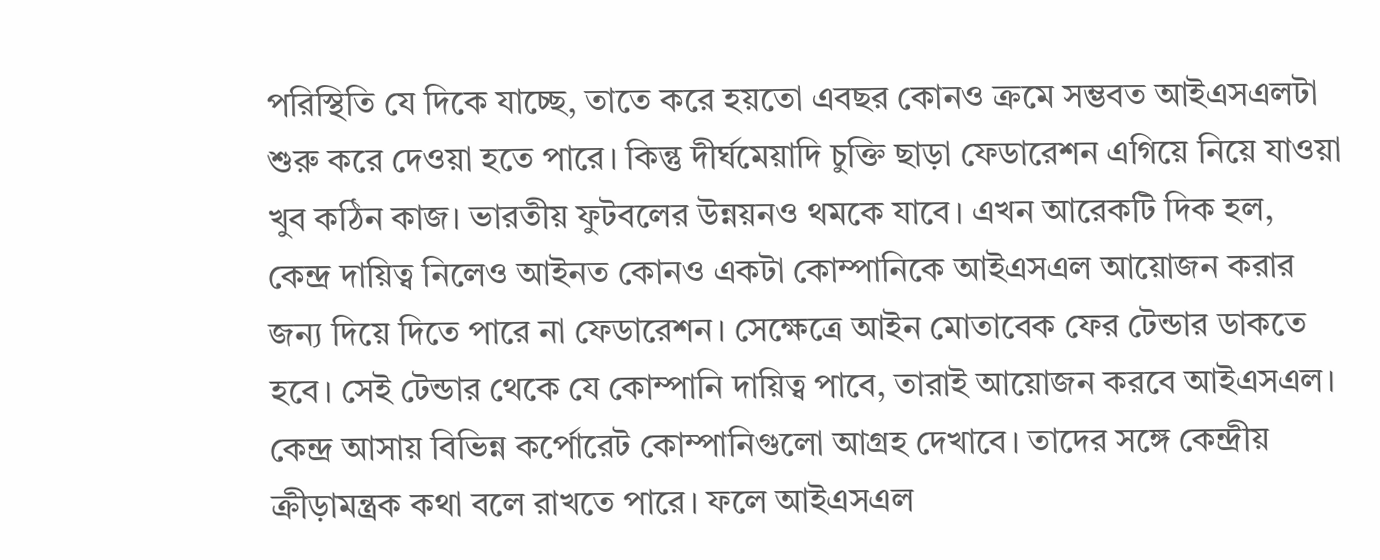পরিস্থিতি যে দিকে যাচ্ছে, তাতে করে হয়তো এবছর কোনও ক্রমে সম্ভবত আইএসএলটা শুরু করে দেওয়া হতে পারে। কিন্তু দীর্ঘমেয়াদি চুক্তি ছাড়া ফেডারেশন এগিয়ে নিয়ে যাওয়া খুব কঠিন কাজ। ভারতীয় ফুটবলের উন্নয়নও থমকে যাবে। এখন আরেকটি দিক হল, কেন্দ্র দায়িত্ব নিলেও আইনত কোনও একটা কোম্পানিকে আইএসএল আয়োজন করার জন্য দিয়ে দিতে পারে না ফেডারেশন। সেক্ষেত্রে আইন মোতাবেক ফের টেন্ডার ডাকতে হবে। সেই টেন্ডার থেকে যে কোম্পানি দায়িত্ব পাবে, তারাই আয়োজন করবে আইএসএল। কেন্দ্র আসায় বিভিন্ন কর্পোরেট কোম্পানিগুলো আগ্রহ দেখাবে। তাদের সঙ্গে কেন্দ্রীয় ক্রীড়ামন্ত্রক কথা বলে রাখতে পারে। ফলে আইএসএল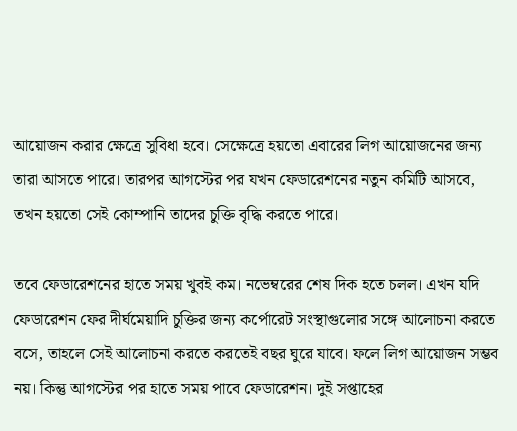আয়োজন করার ক্ষেত্রে সুবিধা হবে। সেক্ষেত্রে হয়তো এবারের লিগ আয়োজনের জন্য তারা আসতে পারে। তারপর আগস্টের পর যখন ফেডারেশনের নতুন কমিটি আসবে, তখন হয়তো সেই কোম্পানি তাদের চুক্তি বৃদ্ধি করতে পারে।

তবে ফেডারেশনের হাতে সময় খুবই কম। নভেম্বরের শেষ দিক হতে চলল। এখন যদি ফেডারেশন ফের দীর্ঘমেয়াদি চুক্তির জন্য কর্পোরেট সংস্থাগুলোর সঙ্গে আলোচনা করতে বসে, তাহলে সেই আলোচনা করতে করতেই বছর ঘুরে যাবে। ফলে লিগ আয়োজন সম্ভব নয়। কিন্তু আগস্টের পর হাতে সময় পাবে ফেডারেশন। দুই সপ্তাহের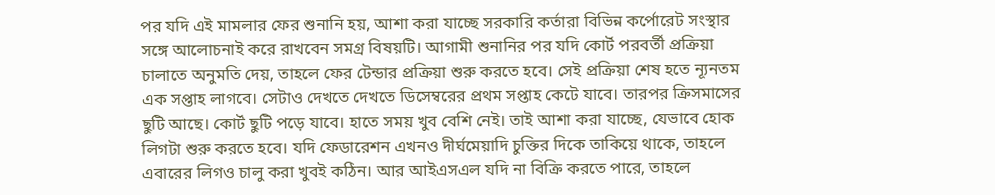পর যদি এই মামলার ফের শুনানি হয়, আশা করা যাচ্ছে সরকারি কর্তারা বিভিন্ন কর্পোরেট সংস্থার সঙ্গে আলোচনাই করে রাখবেন সমগ্র বিষয়টি। আগামী শুনানির পর যদি কোর্ট পরবর্তী প্রক্রিয়া চালাতে অনুমতি দেয়, তাহলে ফের টেন্ডার প্রক্রিয়া শুরু করতে হবে। সেই প্রক্রিয়া শেষ হতে ন্যূনতম এক সপ্তাহ লাগবে। সেটাও দেখতে দেখতে ডিসেম্বরের প্রথম সপ্তাহ কেটে যাবে। তারপর ক্রিসমাসের ছুটি আছে। কোর্ট ছুটি পড়ে যাবে। হাতে সময় খুব বেশি নেই। তাই আশা করা যাচ্ছে, যেভাবে হোক লিগটা শুরু করতে হবে। যদি ফেডারেশন এখনও দীর্ঘমেয়াদি চুক্তির দিকে তাকিয়ে থাকে, তাহলে এবারের লিগও চালু করা খুবই কঠিন। আর আইএসএল যদি না বিক্রি করতে পারে, তাহলে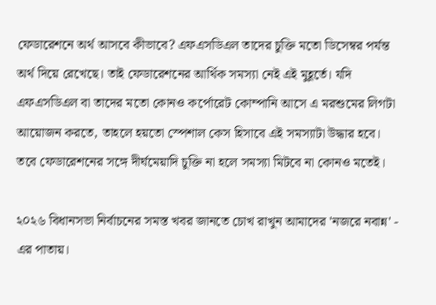ফেডারেশনে অর্থ আসবে কীভাবে? এফএসডিএল তাদের চুক্তি মতো ডিসেম্বর পর্যন্ত অর্থ দিয়ে রেখেছে। তাই ফেডারেশনের আর্থিক সমস্যা নেই এই মুহূর্তে। যদি এফএসডিএল বা তাদের মতো কোনও কর্পোরেট কোম্পানি আসে এ মরশুমের লিগটা আয়োজন করতে, তাহলে হয়তো স্পেশাল কেস হিসাবে এই সমস্যাটা উদ্ধার হবে। তবে ফেডারেশনের সঙ্গে দীর্ঘমেয়াদি চুক্তি না হলে সমস্যা মিটবে না কোনও মতেই।

২০২৬ বিধানসভা নির্বাচনের সমস্ত খবর জানতে চোখ রাখুন আমাদের 'নজরে নবান্ন' - এর পাতায়।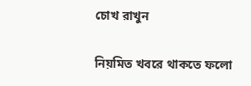চোখ রাখুন

নিয়মিত খবরে থাকতে ফলো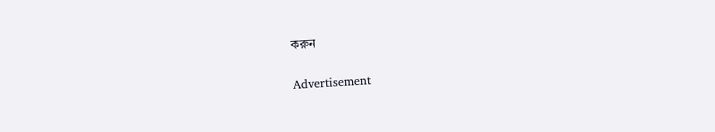করুন

Advertisement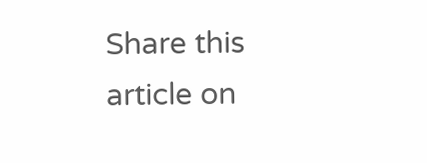Share this article on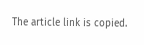The article link is copied.